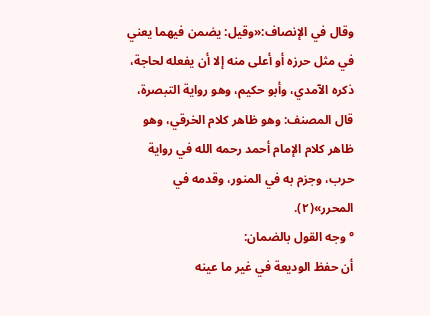وقال في الإنصاف:«وقيل: يضمن فيهما يعني في مثل حرزه أو أعلى منه إلا أن يفعله لحاجة، ذكره الآمدي، وأبو حكيم، وهو رواية التبصرة، قال المصنف: وهو ظاهر كلام الخرقي، وهو ظاهر كلام الإمام أحمد رحمه الله في رواية حرب، وجزم به في المنور، وقدمه في المحرر»(٢).
° وجه القول بالضمان:
أن حفظ الوديعة في غير ما عينه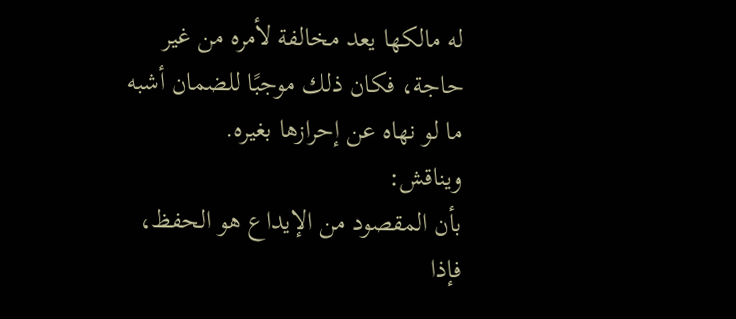له مالكها يعد مخالفة لأمره من غير حاجة، فكان ذلك موجبًا للضمان أشبه ما لو نهاه عن إحرازها بغيره.
ويناقش:
بأن المقصود من الإيداع هو الحفظ، فإذا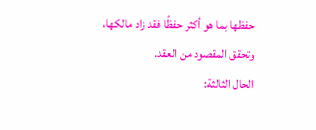حفظها بما هو أكثر حفظًا فقد زاد مالكها، وتحقق المقصود من العقد.
الحال الثالثة: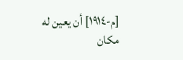[م-١٩١٤] أن يعين له مكان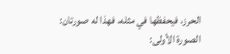الحرز، فيحفظها في مثله، فهذا له صورتان:
الصورة الأولى: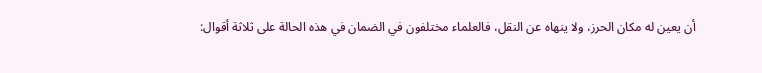أن يعين له مكان الحرز، ولا ينهاه عن النقل، فالعلماء مختلفون في الضمان في هذه الحالة على ثلاثة أقوال: